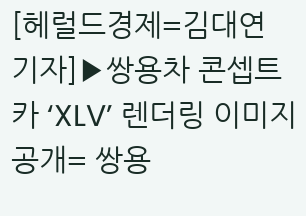[헤럴드경제=김대연 기자]▶쌍용차 콘셉트카 ‘XLV’ 렌더링 이미지 공개= 쌍용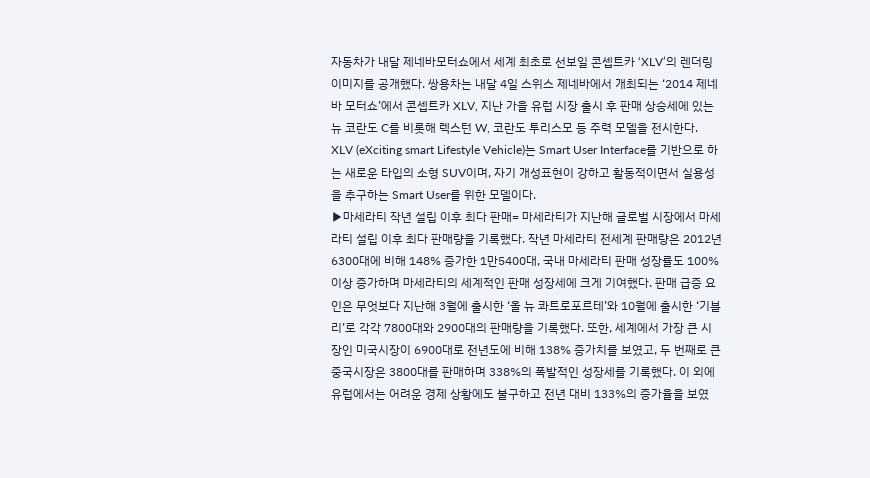자동차가 내달 제네바모터쇼에서 세계 최초로 선보일 콘셉트카 ‘XLV’의 렌더링 이미지를 공개했다. 쌍용차는 내달 4일 스위스 제네바에서 개최되는 ‘2014 제네바 모터쇼’에서 콘셉트카 XLV, 지난 가을 유럽 시장 출시 후 판매 상승세에 있는 뉴 코란도 C를 비롯해 렉스턴 W, 코란도 투리스모 등 주력 모델을 전시한다. XLV (eXciting smart Lifestyle Vehicle)는 Smart User Interface를 기반으로 하는 새로운 타입의 소형 SUV이며, 자기 개성표현이 강하고 활동적이면서 실용성을 추구하는 Smart User를 위한 모델이다.
▶마세라티 작년 설립 이후 최다 판매= 마세라티가 지난해 글로벌 시장에서 마세라티 설립 이후 최다 판매량을 기록했다. 작년 마세라티 전세계 판매량은 2012년 6300대에 비해 148% 증가한 1만5400대, 국내 마세라티 판매 성장률도 100% 이상 증가하며 마세라티의 세계적인 판매 성장세에 크게 기여했다. 판매 급증 요인은 무엇보다 지난해 3월에 출시한 ‘올 뉴 콰트로포르테’와 10월에 출시한 ‘기블리’로 각각 7800대와 2900대의 판매량을 기록했다. 또한, 세계에서 가장 큰 시장인 미국시장이 6900대로 전년도에 비해 138% 증가치를 보였고, 두 번째로 큰 중국시장은 3800대를 판매하며 338%의 폭발적인 성장세를 기록했다. 이 외에 유럽에서는 어려운 경제 상황에도 불구하고 전년 대비 133%의 증가율을 보였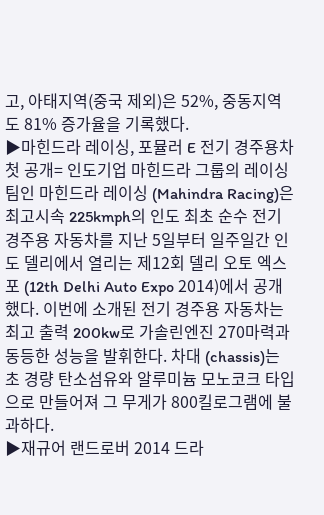고, 아태지역(중국 제외)은 52%, 중동지역도 81% 증가율을 기록했다.
▶마힌드라 레이싱, 포뮬러 E 전기 경주용차 첫 공개= 인도기업 마힌드라 그룹의 레이싱팀인 마힌드라 레이싱 (Mahindra Racing)은 최고시속 225kmph의 인도 최초 순수 전기 경주용 자동차를 지난 5일부터 일주일간 인도 델리에서 열리는 제12회 델리 오토 엑스포 (12th Delhi Auto Expo 2014)에서 공개했다. 이번에 소개된 전기 경주용 자동차는 최고 출력 200kw로 가솔린엔진 270마력과 동등한 성능을 발휘한다. 차대 (chassis)는 초 경량 탄소섬유와 알루미늄 모노코크 타입으로 만들어져 그 무게가 800킬로그램에 불과하다.
▶재규어 랜드로버 2014 드라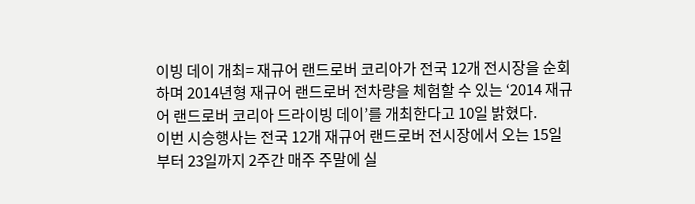이빙 데이 개최= 재규어 랜드로버 코리아가 전국 12개 전시장을 순회하며 2014년형 재규어 랜드로버 전차량을 체험할 수 있는 ‘2014 재규어 랜드로버 코리아 드라이빙 데이’를 개최한다고 10일 밝혔다.
이번 시승행사는 전국 12개 재규어 랜드로버 전시장에서 오는 15일부터 23일까지 2주간 매주 주말에 실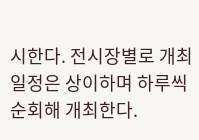시한다. 전시장별로 개최 일정은 상이하며 하루씩 순회해 개최한다.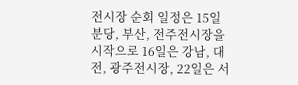전시장 순회 일정은 15일 분당, 부산, 전주전시장을 시작으로 16일은 강남, 대전, 광주전시장, 22일은 서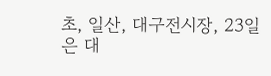초, 일산, 대구전시장, 23일은 대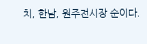치, 한남, 원주전시장 순이다.